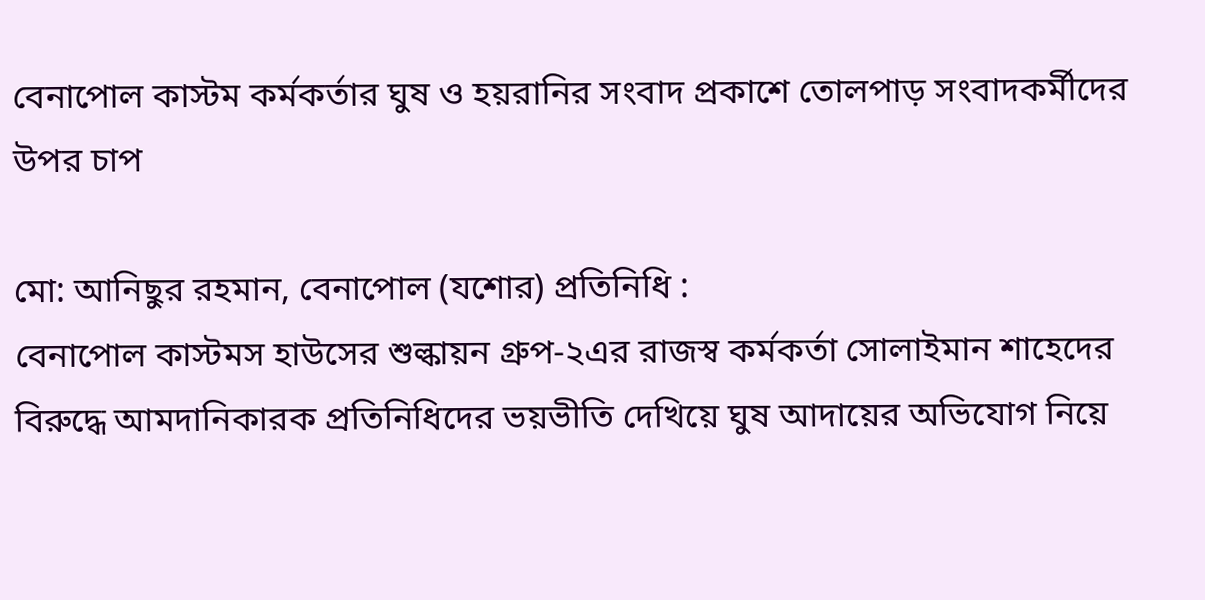বেনাপোল কাস্টম কর্মকর্তার ঘুষ ও হয়রানির সংবাদ প্রকাশে তোলপাড় সংবাদকর্মীদের উপর চাপ

মো: আনিছুর রহমান, বেনাপোল (যশোর) প্রতিনিধি :
বেনাপোল কাস্টমস হাউসের শুল্কায়ন গ্রুপ-২এর রাজস্ব কর্মকর্তা সোলাইমান শাহেদের বিরুদ্ধে আমদানিকারক প্রতিনিধিদের ভয়ভীতি দেখিয়ে ঘুষ আদায়ের অভিযোগ নিয়ে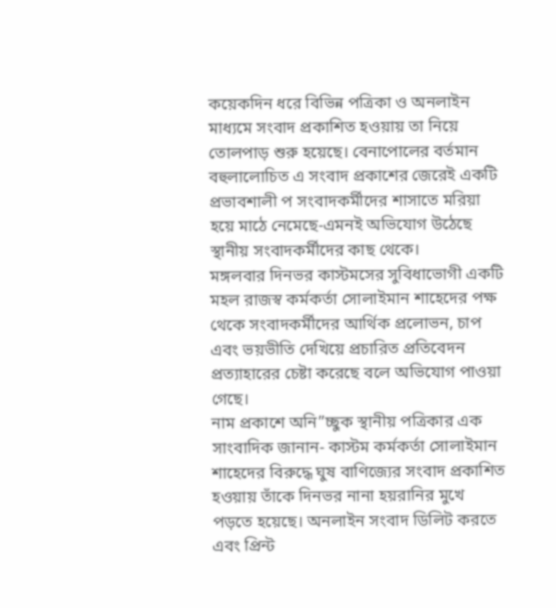কয়েকদিন ধরে বিভিন্ন পত্রিকা ও অনলাইন মাধ্যমে সংবাদ প্রকাশিত হওয়ায় তা নিয়ে তোলপাড় শুরু হয়েছে। বেনাপোলের বর্তমান বহুলালোচিত এ সংবাদ প্রকাশের জেরেই একটি প্রভাবশালী প সংবাদকর্মীদের শাসাতে মরিয়া হয়ে মাঠে নেমেছে-এমনই অভিযোগ উঠেছে স্থানীয় সংবাদকর্মীদের কাছ থেকে।
মঙ্গলবার দিনভর কাস্টমসের সুবিধাভোগী একটি মহল রাজস্ব কর্মকর্তা সোলাইমান শাহেদের পক্ষ থেকে সংবাদকর্মীদের আর্থিক প্রলোভন, চাপ এবং ভয়ভীতি দেখিয়ে প্রচারিত প্রতিবেদন প্রত্যাহারের চেষ্টা করেছে বলে অভিযোগ পাওয়া গেছে।
নাম প্রকাশে অনি”চ্ছুক স্থানীয় পত্রিকার এক সাংবাদিক জানান- কাস্টম কর্মকর্তা সোলাইমান শাহেদের বিরুদ্ধে ঘুষ বাণিজ্যের সংবাদ প্রকাশিত হওয়ায় তাঁকে দিনভর নানা হয়রানির মুখে পড়তে হয়েছে। অনলাইন সংবাদ ডিলিট করতে এবং প্রিন্ট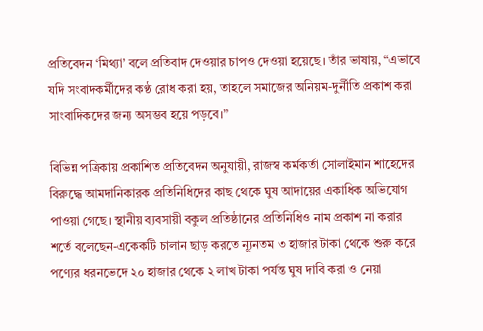প্রতিবেদন ‘মিথ্যা’ বলে প্রতিবাদ দেওয়ার চাপও দেওয়া হয়েছে। তাঁর ভাষায়, “এভাবে যদি সংবাদকর্মীদের কণ্ঠ রোধ করা হয়, তাহলে সমাজের অনিয়ম-দুর্নীতি প্রকাশ করা সাংবাদিকদের জন্য অসম্ভব হয়ে পড়বে।”

বিভিন্ন পত্রিকায় প্রকাশিত প্রতিবেদন অনুযায়ী, রাজস্ব কর্মকর্তা সোলাইমান শাহেদের বিরুদ্ধে আমদানিকারক প্রতিনিধিদের কাছ থেকে ঘুষ আদায়ের একাধিক অভিযোগ পাওয়া গেছে। স্থানীয় ব্যবসায়ী বকুল প্রতিষ্ঠানের প্রতিনিধিও নাম প্রকাশ না করার শর্তে বলেছেন-একেকটি চালান ছাড় করতে ন্যূনতম ৩ হাজার টাকা থেকে শুরু করে পণ্যের ধরনভেদে ২০ হাজার থেকে ২ লাখ টাকা পর্যন্ত ঘুষ দাবি করা ও নেয়া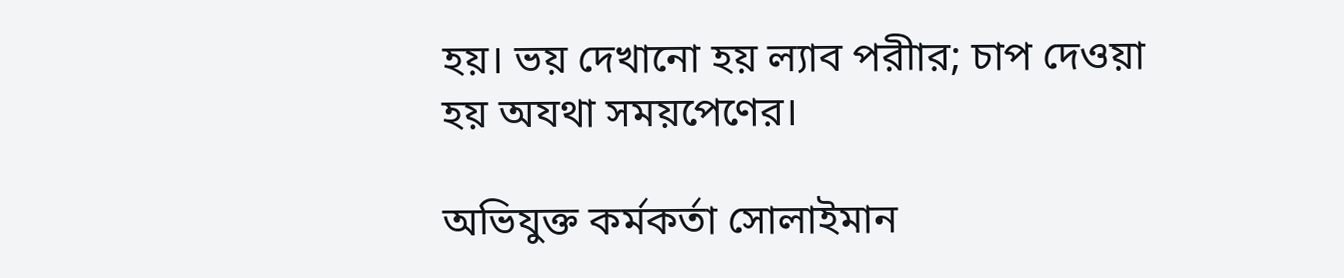হয়। ভয় দেখানো হয় ল্যাব পরীার; চাপ দেওয়া হয় অযথা সময়পেণের।

অভিযুক্ত কর্মকর্তা সোলাইমান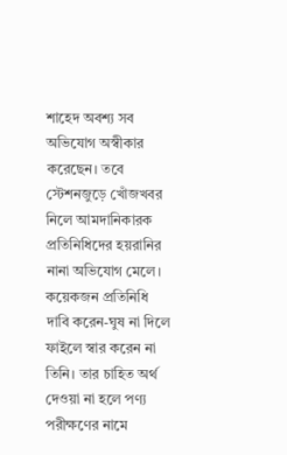শাহেদ অবশ্য সব অভিযোগ অস্বীকার করেছেন। তবে স্টেশনজুড়ে খোঁজখবর নিলে আমদানিকারক প্রতিনিধিদের হয়রানির নানা অভিযোগ মেলে। কয়েকজন প্রতিনিধি দাবি করেন-ঘুষ না দিলে ফাইলে স্বার করেন না তিনি। তার চাহিত অর্থ দেওয়া না হলে পণ্য পরীক্ষণের নামে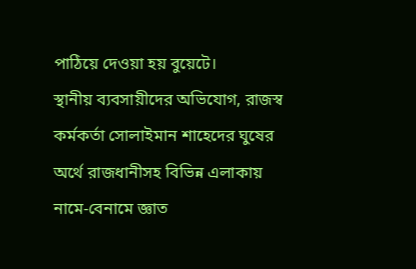পাঠিয়ে দেওয়া হয় বুয়েটে।
স্থানীয় ব্যবসায়ীদের অভিযোগ, রাজস্ব কর্মকর্তা সোলাইমান শাহেদের ঘুষের অর্থে রাজধানীসহ বিভিন্ন এলাকায় নামে-বেনামে জ্ঞাত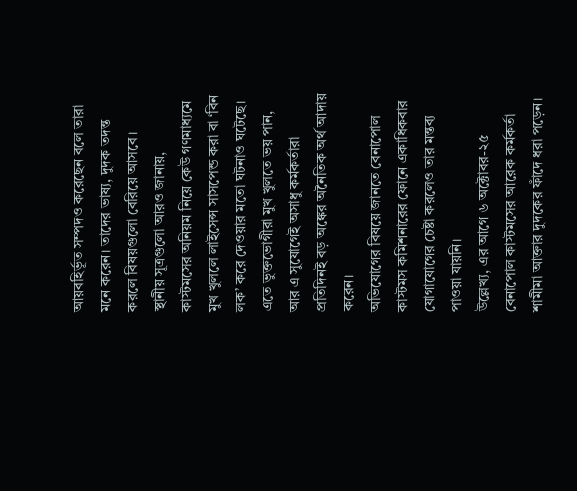আয়বহির্ভূত সম্পদও করেছেন বলে তারা মনে করেন। তাদের ভাষ্য, দুদক তদন্ত করলে বিষয়গুলো বেরিয়ে আসবে।
স্থানীয় সূত্রগুলো আরও জানায়, কাস্টমসের অনিয়ম নিয়ে কেউ গণমাধ্যমে মুখ খুললে লাইসেন্স সাসপেন্ড করা বা ‘বিন লক’ করে দেওয়ার মতো ঘটনাও ঘটেছে। এতে ভুক্তভোগীরা মুখ খুলতে ভয় পান, আর এ সুযোগেই অসাধু কর্মকর্তারা প্রতিদিনই বড় অঙ্কের অনৈতিক অর্থ আদায় করেন।
অভিযোগের বিষয়ে জানতে বেনাপোল কাস্টমস কমিশনারের ফোনে একাধিকবার যোগাযোগের চেষ্টা করলেও তার মন্তব্য পাওয়া যায়নি।
উল্লেখ্য, এর আগে ৬ অক্টোবর-২৫ বেনাপোল কাস্টমসের আরেক কর্মকর্তা শামীমা আক্তার দুদকের ফাঁদে ধরা পড়েন।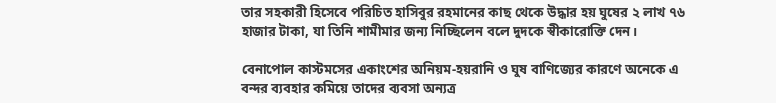তার সহকারী হিসেবে পরিচিত হাসিবুর রহমানের কাছ থেকে উদ্ধার হয় ঘুষের ২ লাখ ৭৬ হাজার টাকা, যা তিনি শামীমার জন্য নিচ্ছিলেন বলে দুদকে স্বীকারোক্তি দেন।

বেনাপোল কাস্টমসের একাংশের অনিয়ম-হয়রানি ও ঘুষ বাণিজ্যের কারণে অনেকে এ বন্দর ব্যবহার কমিয়ে তাদের ব্যবসা অন্যত্র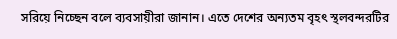সরিয়ে নিচ্ছেন বলে ব্যবসায়ীরা জানান। এতে দেশের অন্যতম বৃহৎ স্থলবন্দরটির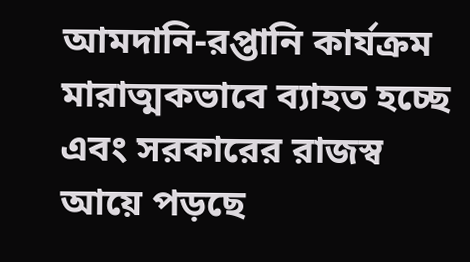আমদানি-রপ্তানি কার্যক্রম মারাত্মকভাবে ব্যাহত হচ্ছে এবং সরকারের রাজস্ব আয়ে পড়ছে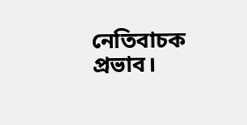নেতিবাচক প্রভাব।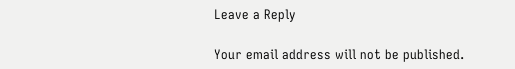Leave a Reply

Your email address will not be published.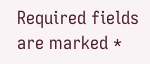Required fields are marked *